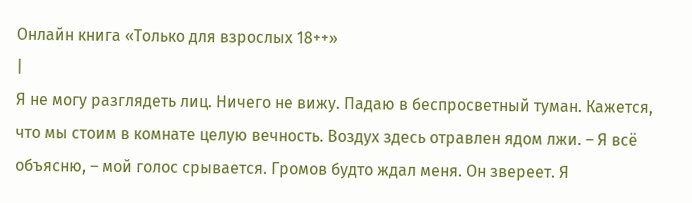Онлайн книга «Только для взрослых 18++»
|
Я не могу разглядеть лиц. Ничего не вижу. Падаю в беспросветный туман. Кажется, что мы стоим в комнате целую вечность. Воздух здесь отравлен ядом лжи. – Я всё объясню, – мой голос срывается. Громов будто ждал меня. Он звереет. Я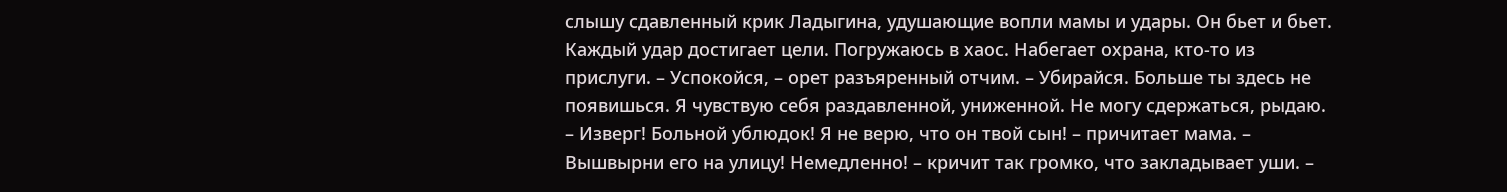слышу сдавленный крик Ладыгина, удушающие вопли мамы и удары. Он бьет и бьет. Каждый удар достигает цели. Погружаюсь в хаос. Набегает охрана, кто-то из прислуги. – Успокойся, – орет разъяренный отчим. – Убирайся. Больше ты здесь не появишься. Я чувствую себя раздавленной, униженной. Не могу сдержаться, рыдаю. – Изверг! Больной ублюдок! Я не верю, что он твой сын! – причитает мама. – Вышвырни его на улицу! Немедленно! – кричит так громко, что закладывает уши. –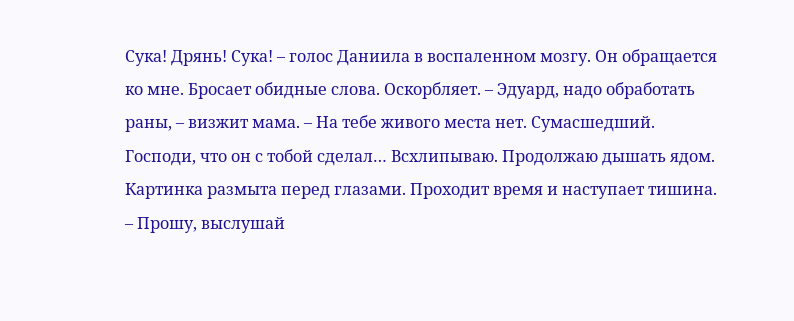Сука! Дрянь! Сука! – голос Даниила в воспаленном мозгу. Он обращается ко мне. Бросает обидные слова. Оскорбляет. – Эдуард, надо обработать раны, – визжит мама. – На тебе живого места нет. Сумасшедший. Господи, что он с тобой сделал… Всхлипываю. Продолжаю дышать ядом. Картинка размыта перед глазами. Проходит время и наступает тишина. – Прошу, выслушай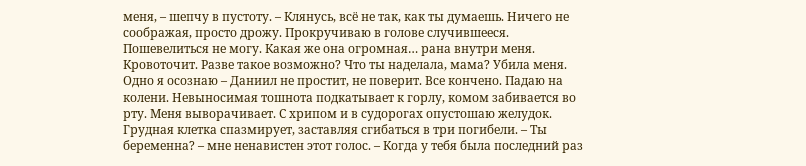меня, – шепчу в пустоту. – Клянусь, всё не так, как ты думаешь. Ничего не соображая, просто дрожу. Прокручиваю в голове случившееся. Пошевелиться не могу. Какая же она огромная… рана внутри меня. Кровоточит. Разве такое возможно? Что ты наделала, мама? Убила меня. Одно я осознаю – Даниил не простит, не поверит. Все кончено. Падаю на колени. Невыносимая тошнота подкатывает к горлу, комом забивается во рту. Меня выворачивает. С хрипом и в судорогах опустошаю желудок. Грудная клетка спазмирует, заставляя сгибаться в три погибели. – Ты беременна? – мне ненавистен этот голос. – Когда у тебя была последний раз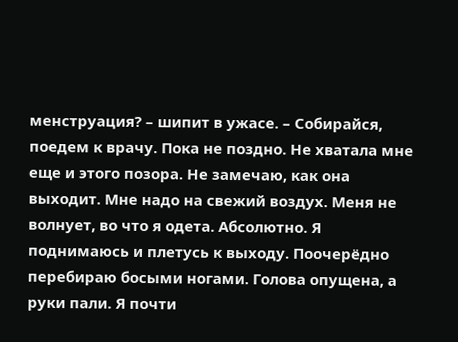менструация? – шипит в ужасе. – Собирайся, поедем к врачу. Пока не поздно. Не хватала мне еще и этого позора. Не замечаю, как она выходит. Мне надо на свежий воздух. Меня не волнует, во что я одета. Абсолютно. Я поднимаюсь и плетусь к выходу. Поочерёдно перебираю босыми ногами. Голова опущена, а руки пали. Я почти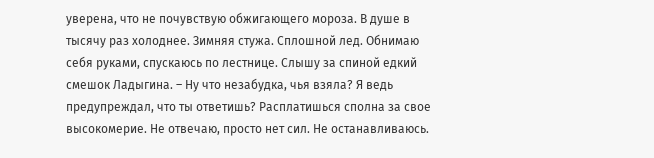уверена, что не почувствую обжигающего мороза. В душе в тысячу раз холоднее. Зимняя стужа. Сплошной лед. Обнимаю себя руками, спускаюсь по лестнице. Слышу за спиной едкий смешок Ладыгина. – Ну что незабудка, чья взяла? Я ведь предупреждал, что ты ответишь? Расплатишься сполна за свое высокомерие. Не отвечаю, просто нет сил. Не останавливаюсь.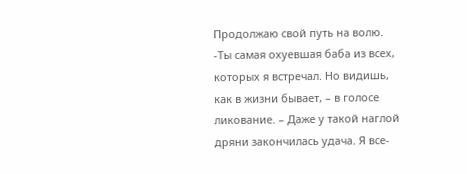Продолжаю свой путь на волю. -Ты самая охуевшая баба из всех, которых я встречал. Но видишь, как в жизни бывает, – в голосе ликование. – Даже у такой наглой дряни закончилась удача. Я все-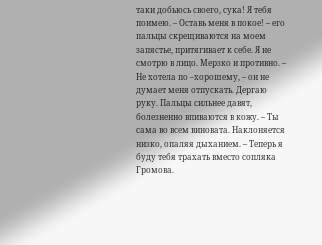таки добьюсь своего, сука! Я тебя поимею. – Оставь меня в покое! – его пальцы скрещиваются на моем запястье, притягивает к себе. Я не смотрю в лицо. Мерзко и противно. – Не хотела по –хорошему, – он не думает меня отпускать. Дергаю руку. Пальцы сильнее давят, болезненно впиваются в кожу. – Ты сама во всем виновата. Наклоняется низко, опаляя дыханием. – Теперь я буду тебя трахать вместо сопляка Громова.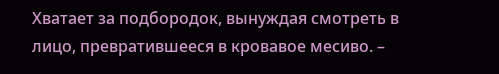Хватает за подбородок, вынуждая смотреть в лицо, превратившееся в кровавое месиво. –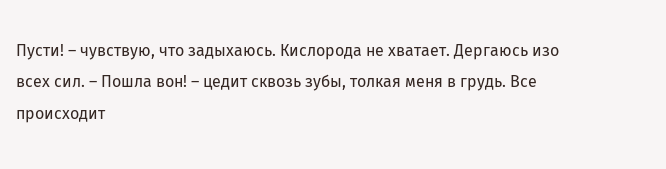Пусти! – чувствую, что задыхаюсь. Кислорода не хватает. Дергаюсь изо всех сил. – Пошла вон! – цедит сквозь зубы, толкая меня в грудь. Все происходит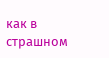как в страшном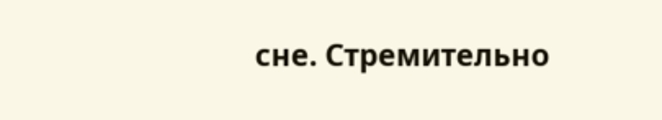сне. Стремительно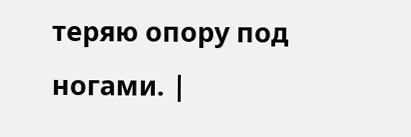теряю опору под ногами. |